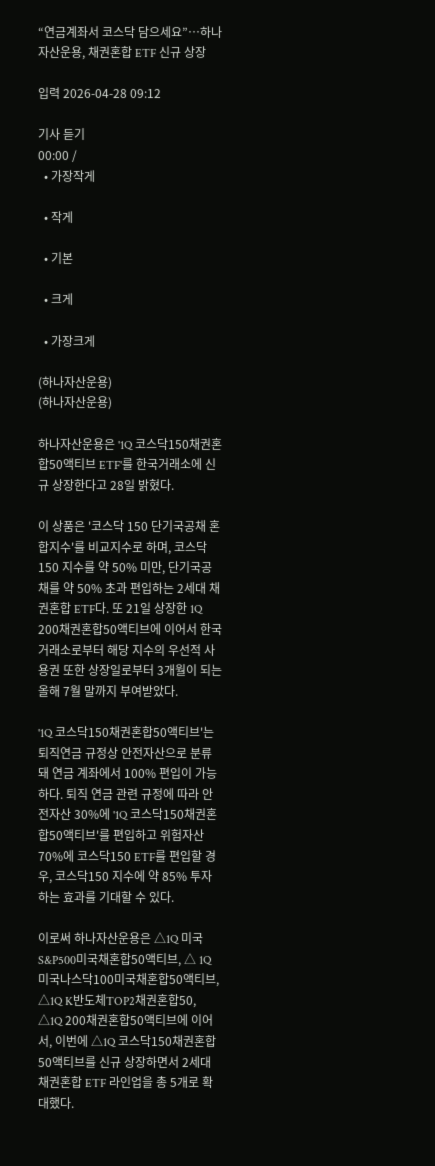“연금계좌서 코스닥 담으세요”…하나자산운용, 채권혼합 ETF 신규 상장

입력 2026-04-28 09:12

기사 듣기
00:00 /
  • 가장작게

  • 작게

  • 기본

  • 크게

  • 가장크게

(하나자산운용)
(하나자산운용)

하나자산운용은 '1Q 코스닥150채권혼합50액티브 ETF'를 한국거래소에 신규 상장한다고 28일 밝혔다.

이 상품은 '코스닥 150 단기국공채 혼합지수'를 비교지수로 하며, 코스닥 150 지수를 약 50% 미만, 단기국공채를 약 50% 초과 편입하는 2세대 채권혼합 ETF다. 또 21일 상장한 1Q 200채권혼합50액티브에 이어서 한국거래소로부터 해당 지수의 우선적 사용권 또한 상장일로부터 3개월이 되는 올해 7월 말까지 부여받았다.

'1Q 코스닥150채권혼합50액티브'는 퇴직연금 규정상 안전자산으로 분류돼 연금 계좌에서 100% 편입이 가능하다. 퇴직 연금 관련 규정에 따라 안전자산 30%에 '1Q 코스닥150채권혼합50액티브'를 편입하고 위험자산 70%에 코스닥150 ETF를 편입할 경우, 코스닥150 지수에 약 85% 투자하는 효과를 기대할 수 있다.

이로써 하나자산운용은 △1Q 미국S&P500미국채혼합50액티브, △ 1Q 미국나스닥100미국채혼합50액티브, △1Q K반도체TOP2채권혼합50, △1Q 200채권혼합50액티브에 이어서, 이번에 △1Q 코스닥150채권혼합50액티브를 신규 상장하면서 2세대 채권혼합 ETF 라인업을 총 5개로 확대했다.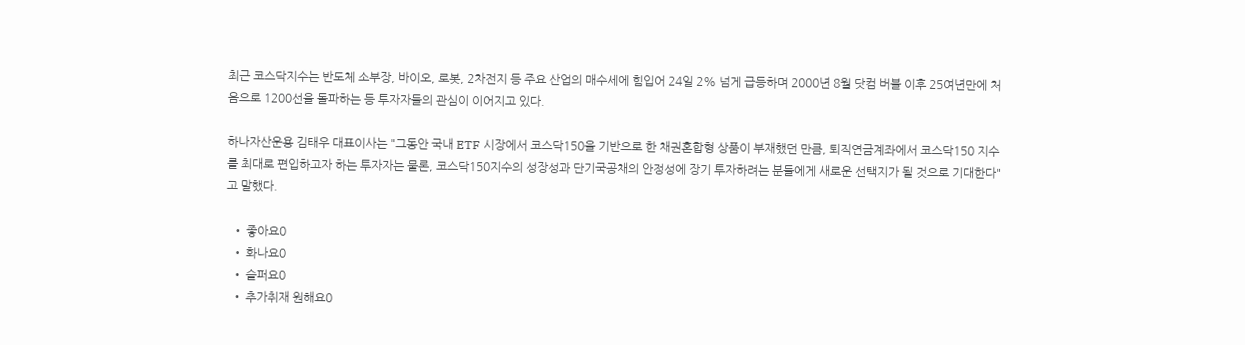최근 코스닥지수는 반도체 소부장, 바이오, 로봇, 2차전지 등 주요 산업의 매수세에 힘입어 24일 2% 넘게 급등하며 2000년 8월 닷컴 버블 이후 25여년만에 처음으로 1200선을 돌파하는 등 투자자들의 관심이 이어지고 있다.

하나자산운용 김태우 대표이사는 "그동안 국내 ETF 시장에서 코스닥150을 기반으로 한 채권혼합형 상품이 부재했던 만큼, 퇴직연금계좌에서 코스닥150 지수를 최대로 편입하고자 하는 투자자는 물론, 코스닥150지수의 성장성과 단기국공채의 안정성에 장기 투자하려는 분들에게 새로운 선택지가 될 것으로 기대한다"고 말했다.

  • 좋아요0
  • 화나요0
  • 슬퍼요0
  • 추가취재 원해요0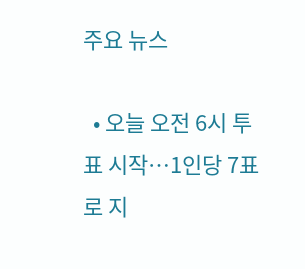주요 뉴스

  • 오늘 오전 6시 투표 시작…1인당 7표로 지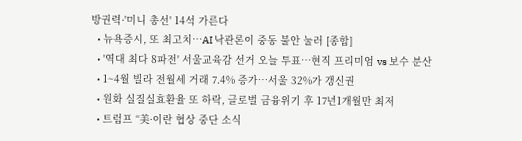방권력·'미니 총선' 14석 가른다
  • 뉴욕증시, 또 최고치⋯AI 낙관론이 중동 불안 눌러 [종합]
  • '역대 최다 8파전' 서울교육감 선거 오늘 투표…현직 프리미엄 vs 보수 분산
  • 1~4월 빌라 전월세 거래 7.4% 증가…서울 32%가 갱신권
  • 원화 실질실효환율 또 하락, 글로벌 금융위기 후 17년1개월만 최저
  • 트럼프 “美·이란 협상 중단 소식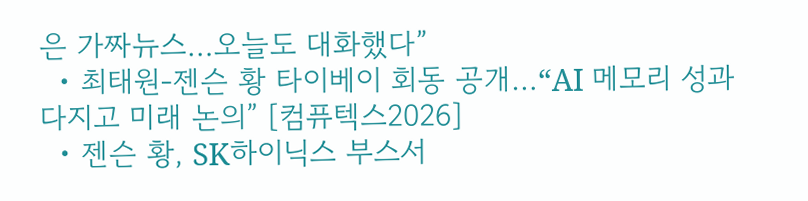은 가짜뉴스…오늘도 대화했다”
  • 최태원-젠슨 황 타이베이 회동 공개…“AI 메모리 성과 다지고 미래 논의” [컴퓨텍스2026]
  • 젠슨 황, SK하이닉스 부스서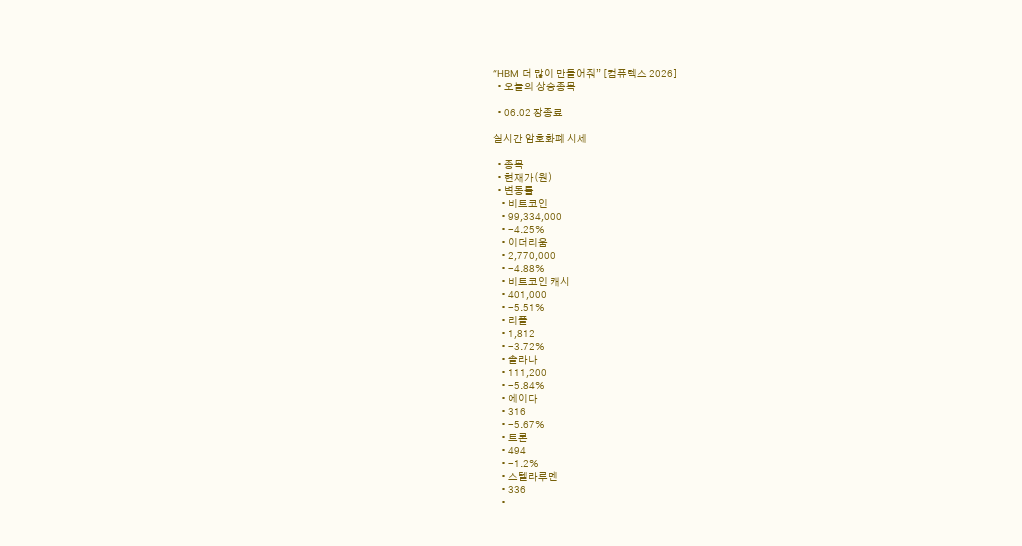“HBM 더 많이 만들어줘” [컴퓨텍스 2026]
  • 오늘의 상승종목

  • 06.02 장종료

실시간 암호화폐 시세

  • 종목
  • 현재가(원)
  • 변동률
    • 비트코인
    • 99,334,000
    • -4.25%
    • 이더리움
    • 2,770,000
    • -4.88%
    • 비트코인 캐시
    • 401,000
    • -5.51%
    • 리플
    • 1,812
    • -3.72%
    • 솔라나
    • 111,200
    • -5.84%
    • 에이다
    • 316
    • -5.67%
    • 트론
    • 494
    • -1.2%
    • 스텔라루멘
    • 336
    •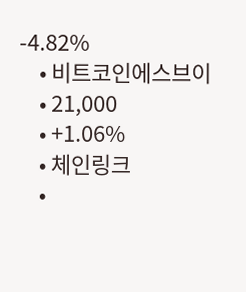-4.82%
    • 비트코인에스브이
    • 21,000
    • +1.06%
    • 체인링크
    •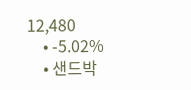12,480
    • -5.02%
    • 샌드박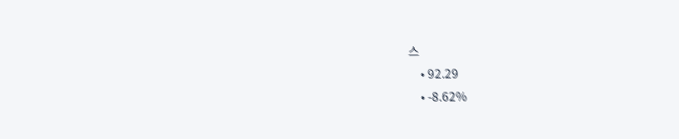스
    • 92.29
    • -8.62%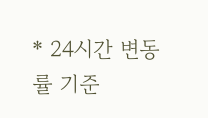* 24시간 변동률 기준